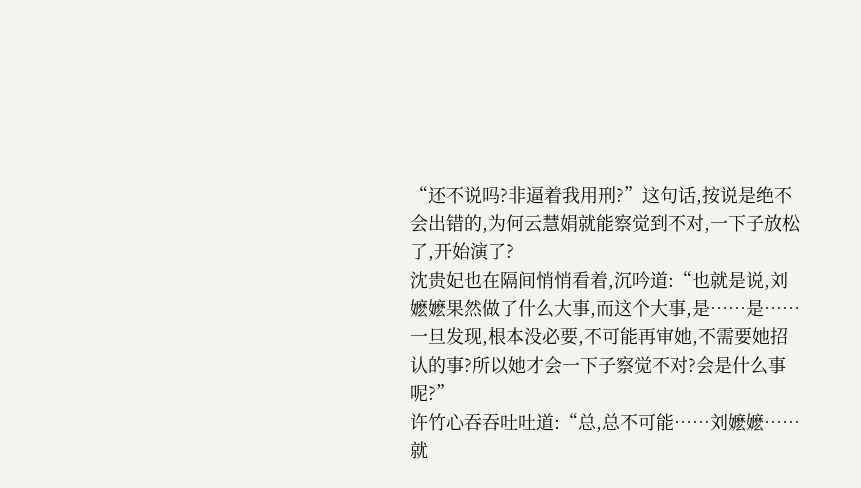“还不说吗?非逼着我用刑?”这句话,按说是绝不会出错的,为何云慧娟就能察觉到不对,一下子放松了,开始演了?
沈贵妃也在隔间悄悄看着,沉吟道:“也就是说,刘嬷嬷果然做了什么大事,而这个大事,是……是……一旦发现,根本没必要,不可能再审她,不需要她招认的事?所以她才会一下子察觉不对?会是什么事呢?”
许竹心吞吞吐吐道:“总,总不可能……刘嬷嬷……就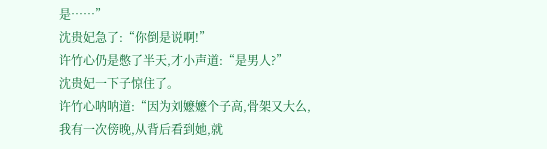是……”
沈贵妃急了:“你倒是说啊!”
许竹心仍是憋了半天,才小声道:“是男人?”
沈贵妃一下子惊住了。
许竹心呐呐道:“因为刘嬷嬷个子高,骨架又大么,我有一次傍晚,从背后看到她,就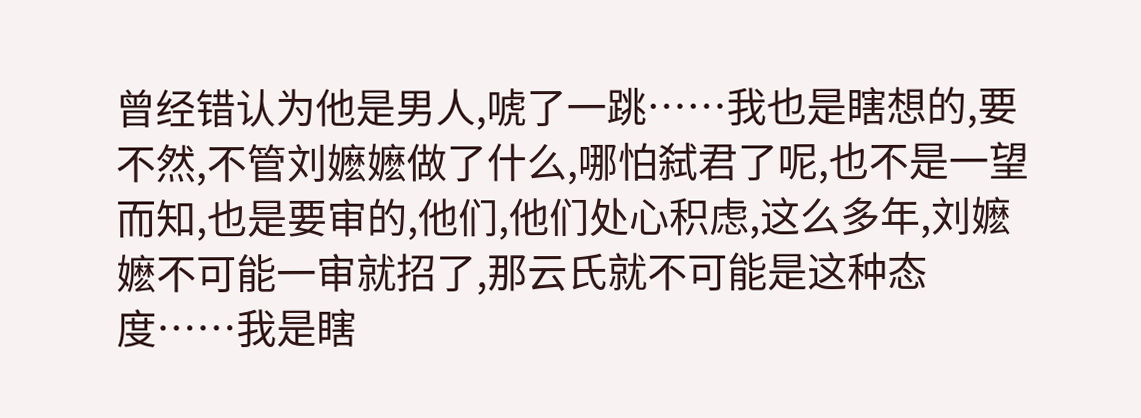曾经错认为他是男人,唬了一跳……我也是瞎想的,要不然,不管刘嬷嬷做了什么,哪怕弑君了呢,也不是一望而知,也是要审的,他们,他们处心积虑,这么多年,刘嬷嬷不可能一审就招了,那云氏就不可能是这种态度……我是瞎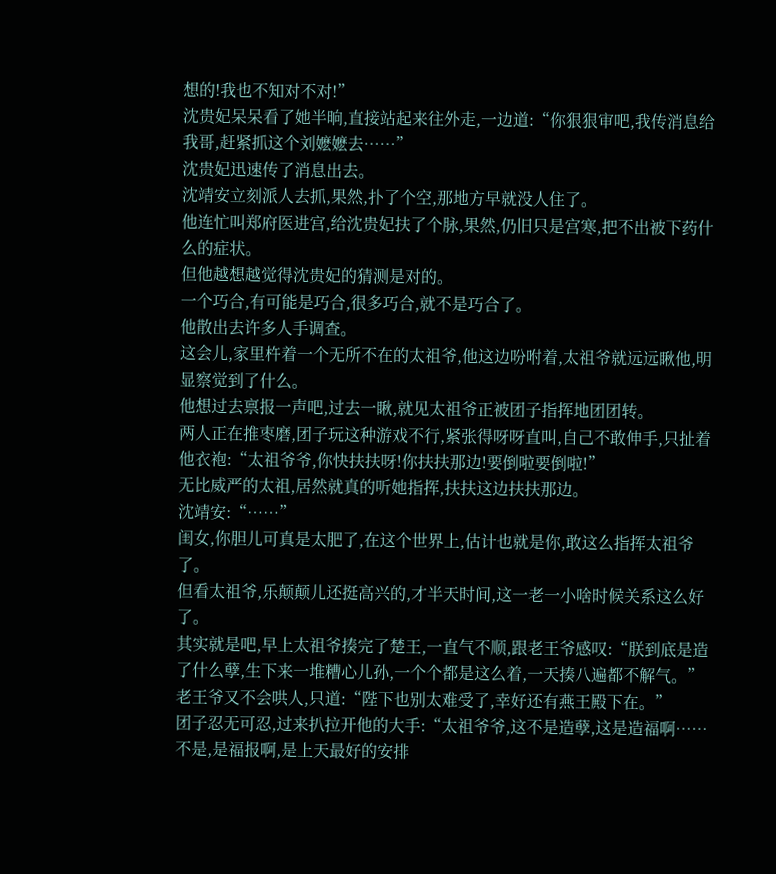想的!我也不知对不对!”
沈贵妃呆呆看了她半晌,直接站起来往外走,一边道:“你狠狠审吧,我传消息给我哥,赶紧抓这个刘嬷嬷去……”
沈贵妃迅速传了消息出去。
沈靖安立刻派人去抓,果然,扑了个空,那地方早就没人住了。
他连忙叫郑府医进宫,给沈贵妃扶了个脉,果然,仍旧只是宫寒,把不出被下药什么的症状。
但他越想越觉得沈贵妃的猜测是对的。
一个巧合,有可能是巧合,很多巧合,就不是巧合了。
他散出去许多人手调查。
这会儿,家里杵着一个无所不在的太祖爷,他这边吩咐着,太祖爷就远远瞅他,明显察觉到了什么。
他想过去禀报一声吧,过去一瞅,就见太祖爷正被团子指挥地团团转。
两人正在推枣磨,团子玩这种游戏不行,紧张得呀呀直叫,自己不敢伸手,只扯着他衣袍:“太祖爷爷,你快扶扶呀!你扶扶那边!要倒啦要倒啦!”
无比威严的太祖,居然就真的听她指挥,扶扶这边扶扶那边。
沈靖安:“……”
闺女,你胆儿可真是太肥了,在这个世界上,估计也就是你,敢这么指挥太祖爷了。
但看太祖爷,乐颠颠儿还挺高兴的,才半天时间,这一老一小啥时候关系这么好了。
其实就是吧,早上太祖爷揍完了楚王,一直气不顺,跟老王爷感叹:“朕到底是造了什么孽,生下来一堆糟心儿孙,一个个都是这么着,一天揍八遍都不解气。”
老王爷又不会哄人,只道:“陛下也别太难受了,幸好还有燕王殿下在。”
团子忍无可忍,过来扒拉开他的大手:“太祖爷爷,这不是造孽,这是造福啊……不是,是福报啊,是上天最好的安排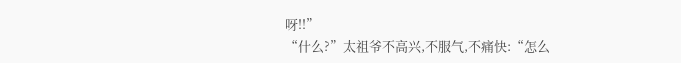呀!!”
“什么?”太祖爷不高兴,不服气,不痛快:“怎么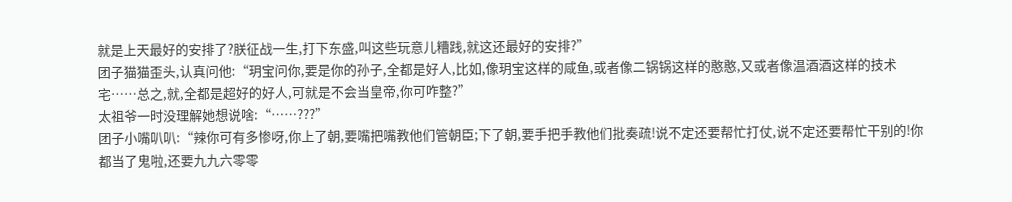就是上天最好的安排了?朕征战一生,打下东盛,叫这些玩意儿糟践,就这还最好的安排?”
团子猫猫歪头,认真问他:“玥宝问你,要是你的孙子,全都是好人,比如,像玥宝这样的咸鱼,或者像二锅锅这样的憨憨,又或者像温酒酒这样的技术宅……总之,就,全都是超好的好人,可就是不会当皇帝,你可咋整?”
太祖爷一时没理解她想说啥:“……???”
团子小嘴叭叭:“辣你可有多惨呀,你上了朝,要嘴把嘴教他们管朝臣;下了朝,要手把手教他们批奏疏!说不定还要帮忙打仗,说不定还要帮忙干别的!你都当了鬼啦,还要九九六零零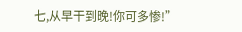七,从早干到晚!你可多惨!”